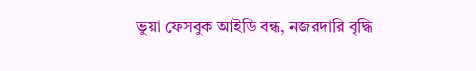ভুয়া ফেসবুক আইডি বন্ধ, নজরদারি বৃদ্ধি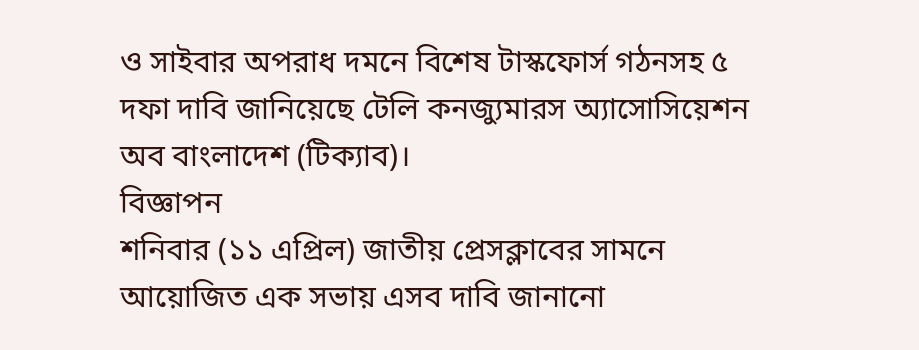ও সাইবার অপরাধ দমনে বিশেষ টাস্কফোর্স গঠনসহ ৫ দফা দাবি জানিয়েছে টেলি কনজ্যুমারস অ্যাসোসিয়েশন অব বাংলাদেশ (টিক্যাব)।
বিজ্ঞাপন
শনিবার (১১ এপ্রিল) জাতীয় প্রেসক্লাবের সামনে আয়োজিত এক সভায় এসব দাবি জানানো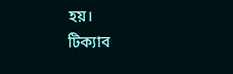হয়।
টিক্যাব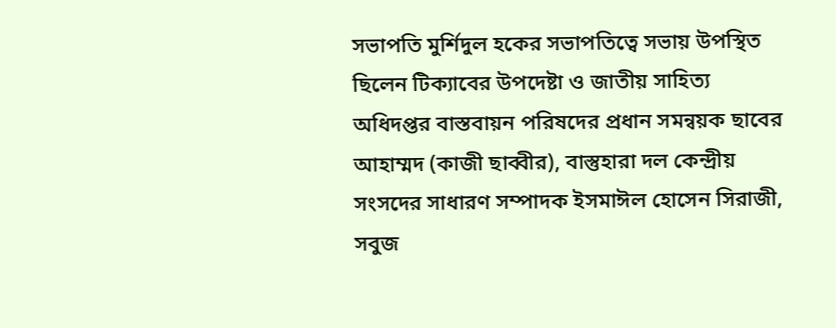সভাপতি মুর্শিদুল হকের সভাপতিত্বে সভায় উপস্থিত ছিলেন টিক্যাবের উপদেষ্টা ও জাতীয় সাহিত্য অধিদপ্তর বাস্তবায়ন পরিষদের প্রধান সমন্বয়ক ছাবের আহাম্মদ (কাজী ছাব্বীর), বাস্তুহারা দল কেন্দ্রীয় সংসদের সাধারণ সম্পাদক ইসমাঈল হোসেন সিরাজী, সবুজ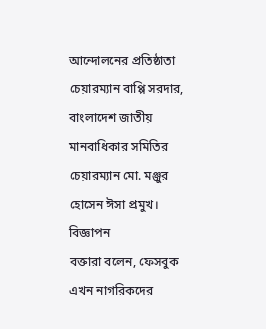আন্দোলনের প্রতিষ্ঠাতা চেয়ারম্যান বাপ্পি সরদার, বাংলাদেশ জাতীয় মানবাধিকার সমিতির চেয়ারম্যান মো. মঞ্জুর হোসেন ঈসা প্রমুখ।
বিজ্ঞাপন
বক্তারা বলেন, ফেসবুক এখন নাগরিকদের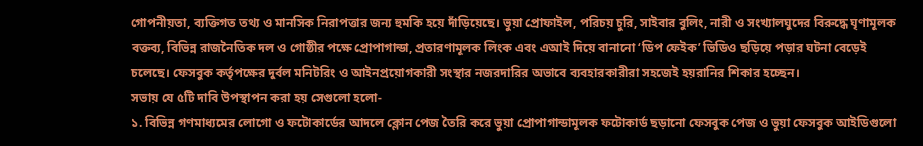গোপনীয়তা, ব্যক্তিগত তথ্য ও মানসিক নিরাপত্তার জন্য হুমকি হয়ে দাঁড়িয়েছে। ভুয়া প্রোফাইল, পরিচয় চুরি, সাইবার বুলিং, নারী ও সংখ্যালঘুদের বিরুদ্ধে ঘৃণামূলক বক্তব্য, বিভিন্ন রাজনৈতিক দল ও গোষ্ঠীর পক্ষে প্রোপাগান্ডা, প্রতারণামূলক লিংক এবং এআই দিয়ে বানানো ‘ডিপ ফেইক’ ভিডিও ছড়িয়ে পড়ার ঘটনা বেড়েই চলেছে। ফেসবুক কর্তৃপক্ষের দুর্বল মনিটরিং ও আইনপ্রয়োগকারী সংস্থার নজরদারির অভাবে ব্যবহারকারীরা সহজেই হয়রানির শিকার হচ্ছেন।
সভায় যে ৫টি দাবি উপস্থাপন করা হয় সেগুলো হলো-
১. বিভিন্ন গণমাধ্যমের লোগো ও ফটোকার্ডের আদলে ক্লোন পেজ তৈরি করে ভুয়া প্রোপাগান্ডামূলক ফটোকার্ড ছড়ানো ফেসবুক পেজ ও ভুয়া ফেসবুক আইডিগুলো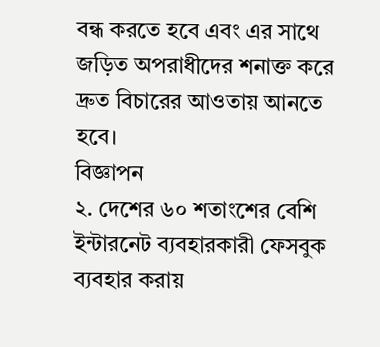বন্ধ করতে হবে এবং এর সাথে জড়িত অপরাধীদের শনাক্ত করে দ্রুত বিচারের আওতায় আনতে হবে।
বিজ্ঞাপন
২. দেশের ৬০ শতাংশের বেশি ইন্টারনেট ব্যবহারকারী ফেসবুক ব্যবহার করায়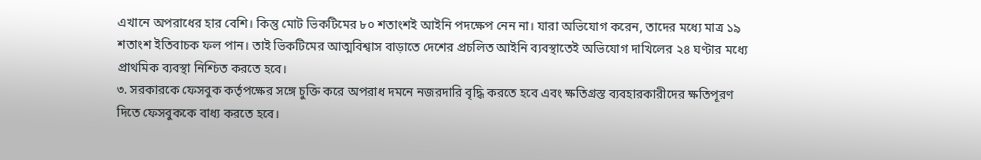এখানে অপরাধের হার বেশি। কিন্তু মোট ভিকটিমের ৮০ শতাংশই আইনি পদক্ষেপ নেন না। যারা অভিযোগ করেন, তাদের মধ্যে মাত্র ১৯ শতাংশ ইতিবাচক ফল পান। তাই ভিকটিমের আত্মবিশ্বাস বাড়াতে দেশের প্রচলিত আইনি ব্যবস্থাতেই অভিযোগ দাখিলের ২৪ ঘণ্টার মধ্যে প্রাথমিক ব্যবস্থা নিশ্চিত করতে হবে।
৩. সরকারকে ফেসবুক কর্তৃপক্ষের সঙ্গে চুক্তি করে অপরাধ দমনে নজরদারি বৃদ্ধি করতে হবে এবং ক্ষতিগ্রস্ত ব্যবহারকারীদের ক্ষতিপূরণ দিতে ফেসবুককে বাধ্য করতে হবে।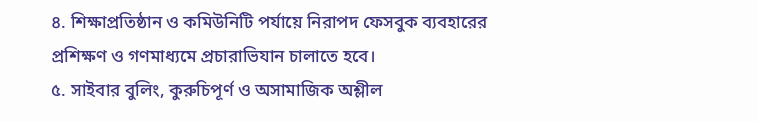৪. শিক্ষাপ্রতিষ্ঠান ও কমিউনিটি পর্যায়ে নিরাপদ ফেসবুক ব্যবহারের প্রশিক্ষণ ও গণমাধ্যমে প্রচারাভিযান চালাতে হবে।
৫. সাইবার বুলিং, কুরুচিপূর্ণ ও অসামাজিক অশ্লীল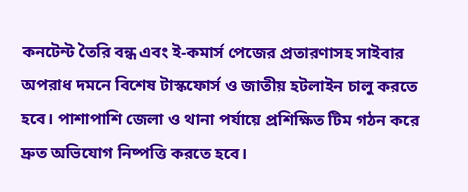কনটেন্ট তৈরি বন্ধ এবং ই-কমার্স পেজের প্রতারণাসহ সাইবার অপরাধ দমনে বিশেষ টাস্কফোর্স ও জাতীয় হটলাইন চালু করতে হবে। পাশাপাশি জেলা ও থানা পর্যায়ে প্রশিক্ষিত টিম গঠন করে দ্রুত অভিযোগ নিষ্পত্তি করতে হবে।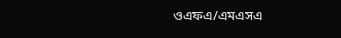ওএফএ/এমএসএ